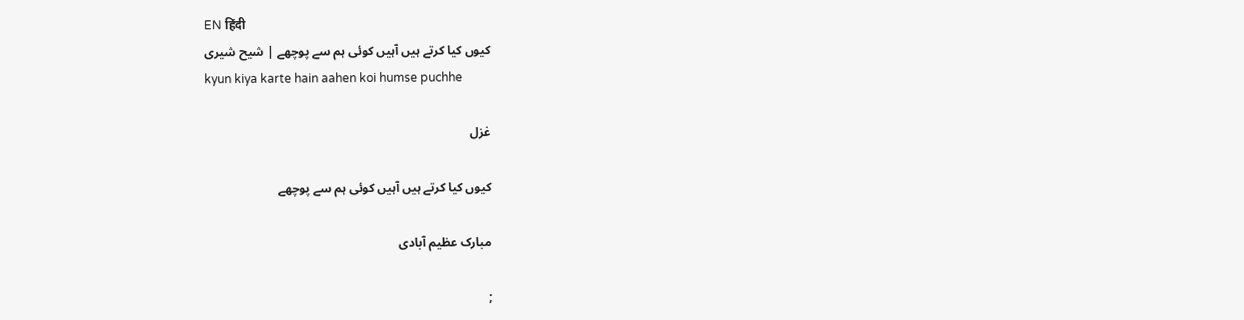EN हिंदी
کیوں کیا کرتے ہیں آہیں کوئی ہم سے پوچھے | شیح شیری
kyun kiya karte hain aahen koi humse puchhe

غزل

کیوں کیا کرتے ہیں آہیں کوئی ہم سے پوچھے

مبارک عظیم آبادی

;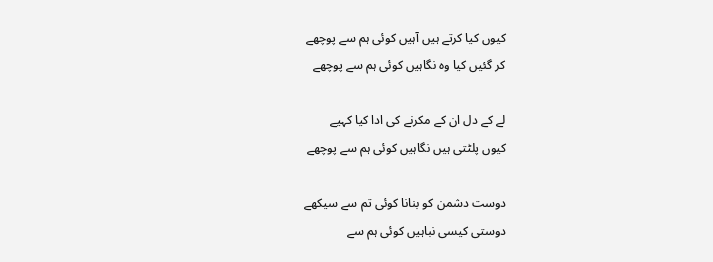کیوں کیا کرتے ہیں آہیں کوئی ہم سے پوچھے
کر گئیں کیا وہ نگاہیں کوئی ہم سے پوچھے

لے کے دل ان کے مکرنے کی ادا کیا کہیے
کیوں پلٹتی ہیں نگاہیں کوئی ہم سے پوچھے

دوست دشمن کو بنانا کوئی تم سے سیکھے
دوستی کیسی نباہیں کوئی ہم سے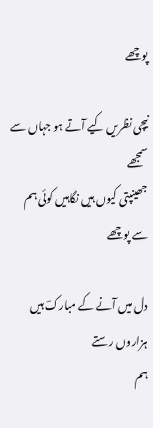پوچھے

نیچی نظریں کیے آتے ہو جہاں سے سمجھے
جھینپتی کیوں ہیں نگاہیں کوئی ہم سے پوچھے

دل میں آنے کے مبارکؔ ہیں ہزاروں رستے
ہم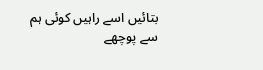بتائیں اسے راہیں کوئی ہم سے پوچھے